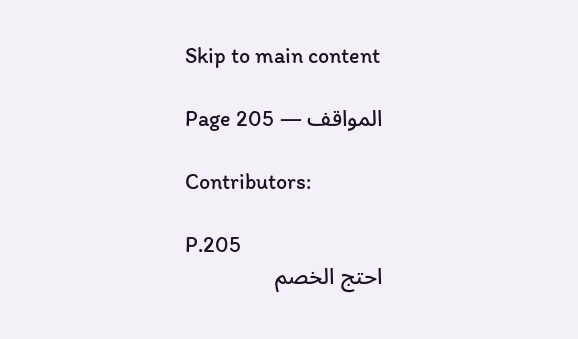Skip to main content

المواقف — Page 205

Contributors:

P.205
احتج الخصم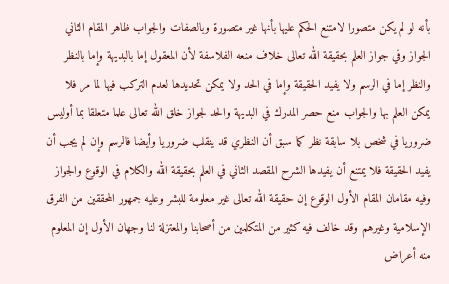بأنه لو لم يكن متصورا لامتنع الحكم عليها بأنها غير متصورة وبالصفات والجواب ظاهر المقام الثاني الجواز وفي جواز العلم بحقيقة الله تعالى خلاف منعه الفلاسفة لأن المعقول إما بالبديهة وإما بالنظر والنظر إما في الرسم ولا يفيد الحقيقة وإما في الحد ولا يمكن تحديدها لعدم التركب فيها لما مر فلا يمكن العلم بها والجواب منع حصر المدرك في البديهة والحد لجواز خلق الله تعالى علما متعلقا بما أوليس ضروريا في شخص بلا سابقة نظر كما سبق أن النظري قد ينقلب ضروريا وأيضا فالرسم وإن لم يجب أن يفيد الحقيقة فلا يمتنع أن يفيدها الشرح المقصد الثاني في العلم بحقيقة الله والكلام في الوقوع والجواز وفيه مقامان المقام الأول الوقوع إن حقيقة الله تعالى غير معلومة للبشر وعليه جمهور المحققين من الفرق الإسلامية وغيرهم وقد خالف فيه كثير من المتكلمين من أصحابنا والمعتزلة لنا وجهان الأول إن المعلوم منه أعراض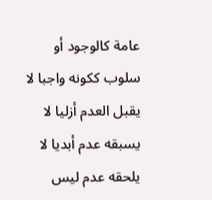عامة كالوجود أو سلوب ككونه واجبا لا يقبل العدم أزليا لا يسبقه عدم أبديا لا يلحقه عدم ليس